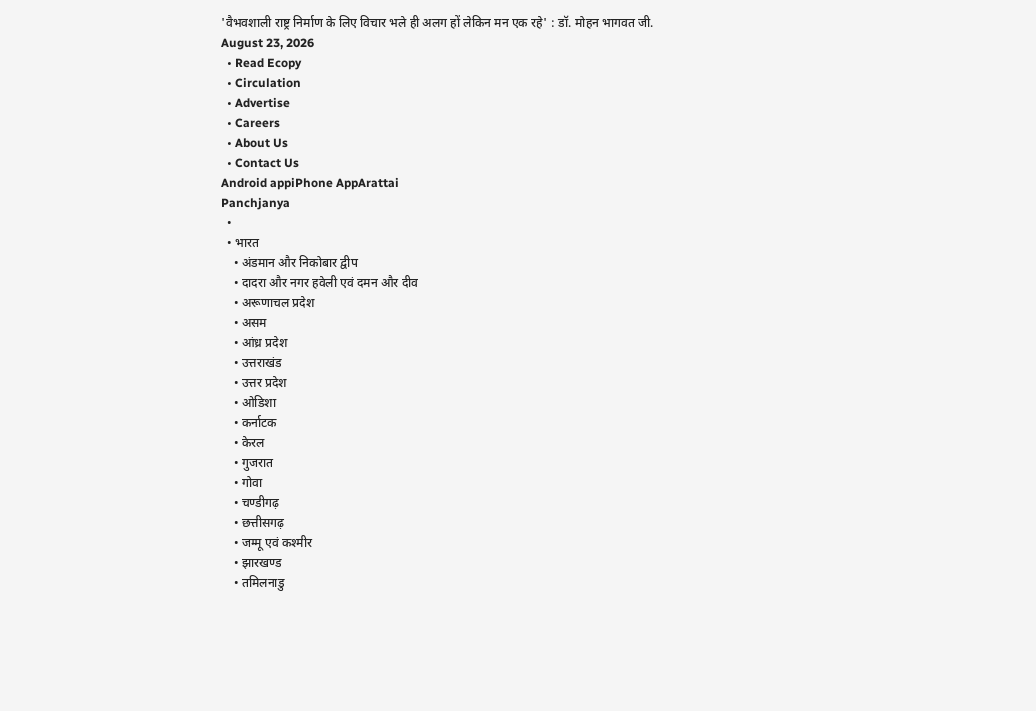'वैभवशाली राष्ट्र निर्माण के लिए विचार भले ही अलग हों लेकिन मन एक रहे' : डॉ. मोहन भागवत जी.
August 23, 2026
  • Read Ecopy
  • Circulation
  • Advertise
  • Careers
  • About Us
  • Contact Us
Android appiPhone AppArattai
Panchjanya
  •
  • भारत
    • अंडमान और निकोबार द्वीप
    • दादरा और नगर हवेली एवं दमन और दीव
    • अरूणाचल प्रदेश
    • असम
    • आंध्र प्रदेश
    • उत्तराखंड
    • उत्तर प्रदेश
    • ओडिशा
    • कर्नाटक
    • केरल
    • गुजरात
    • गोवा
    • चण्‍डीगढ़
    • छत्तीसगढ़
    • जम्‍मू एवं कश्‍मीर
    • झारखण्‍ड
    • तमिलनाडु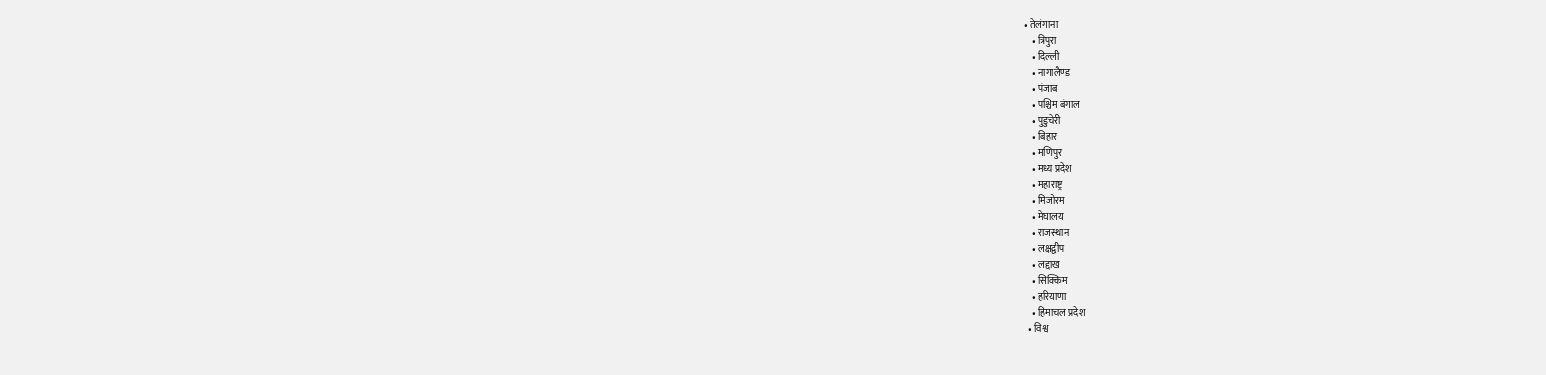• तेलंगाना
    • त्रिपुरा
    • दिल्ली
    • नागालैण्‍ड
    • पंजाब
    • पश्चिम बंगाल
    • पुडुचेरी
    • बिहार
    • मणिपुर
    • मध्य प्रदेश
    • महाराष्ट्र
    • मिजोरम
    • मेघालय
    • राजस्थान
    • लक्षद्वीप
    • लद्दाख
    • सिक्किम
    • हरियाणा
    • हिमाचल प्रदेश
  • विश्व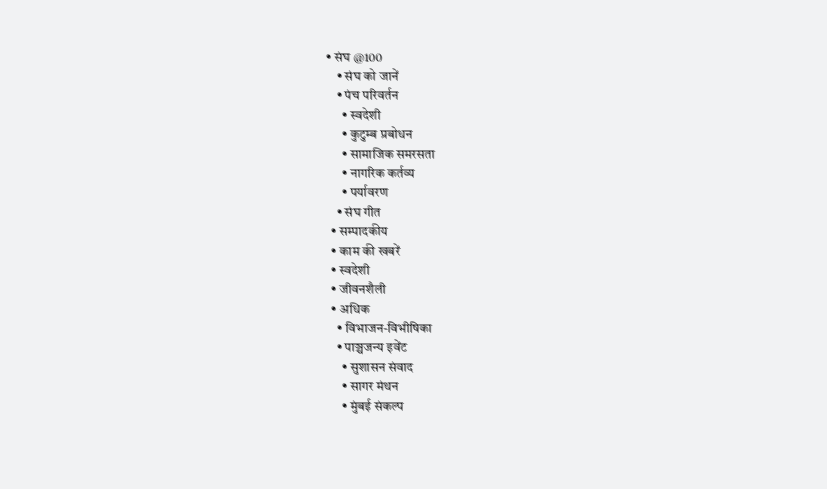• संघ @100
    • संघ को जानें
    • पंच परिवर्तन
      • स्वदेशी
      • कुटुम्ब प्रबोधन
      • सामाजिक समरसता
      • नागरिक कर्तव्य
      • पर्यावरण
    • संघ गीत
  • सम्पादकीय
  • काम की खबरें
  • स्वदेशी
  • जीवनशैली
  • अधिक
    • विभाजन-विभीषिका
    • पाञ्चजन्य इवेंट
      • सुशासन संवाद
      • सागर मंथन
      • मुंबई संकल्प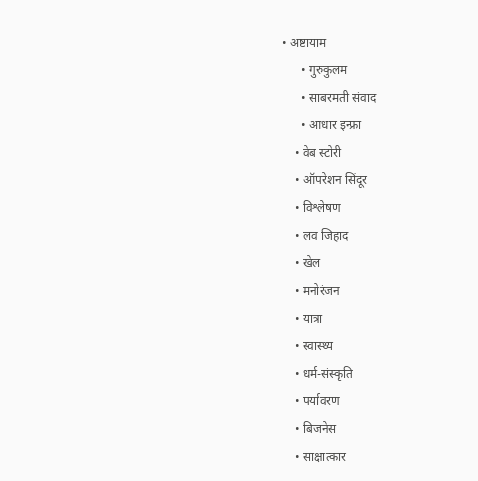• अष्टायाम
      • गुरुकुलम
      • साबरमती संवाद
      • आधार इन्फ्रा
    • वेब स्टोरी
    • ऑपरेशन सिंदूर
    • विश्लेषण
    • लव जिहाद
    • खेल
    • मनोरंजन
    • यात्रा
    • स्वास्थ्य
    • धर्म-संस्कृति
    • पर्यावरण
    • बिजनेस
    • साक्षात्कार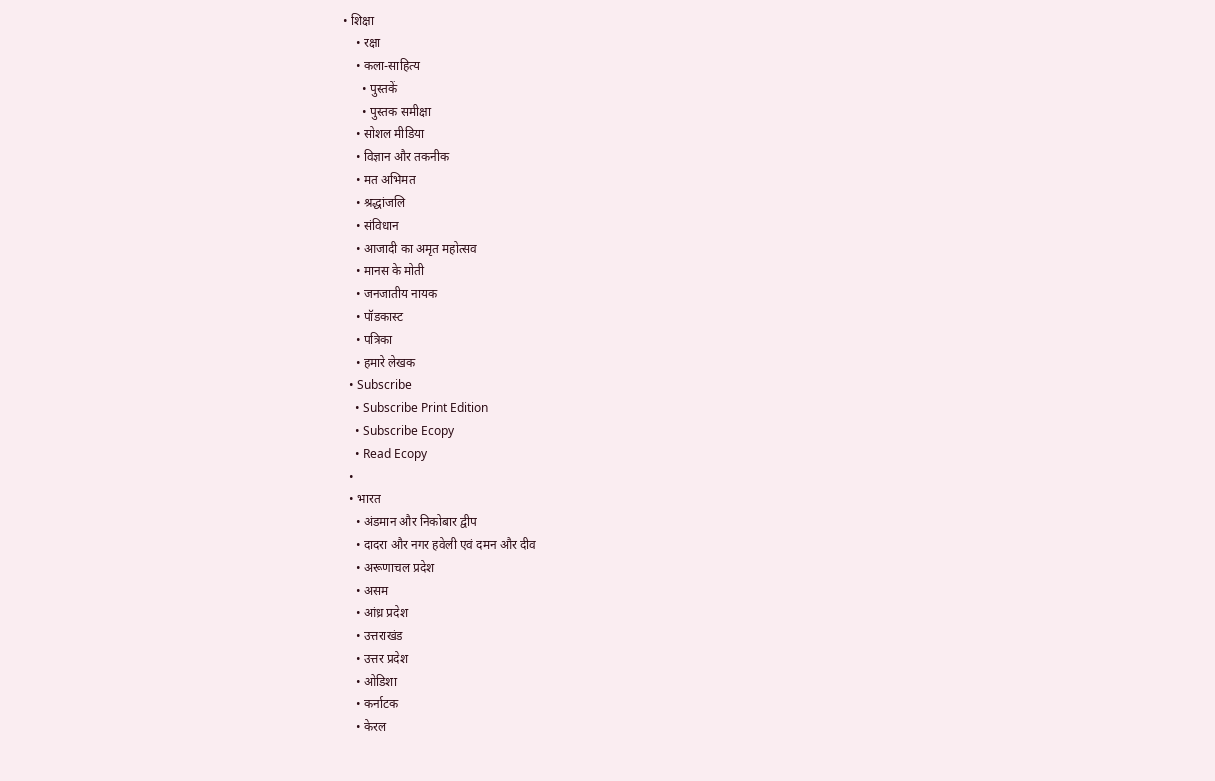• शिक्षा
    • रक्षा
    • कला-साहित्य
      • पुस्तकें
      • पुस्तक समीक्षा
    • सोशल मीडिया
    • विज्ञान और तकनीक
    • मत अभिमत
    • श्रद्धांजलि
    • संविधान
    • आजादी का अमृत महोत्सव
    • मानस के मोती
    • जनजातीय नायक
    • पॉडकास्ट
    • पत्रिका
    • हमारे लेखक
  • Subscribe
    • Subscribe Print Edition
    • Subscribe Ecopy
    • Read Ecopy
  •
  • भारत
    • अंडमान और निकोबार द्वीप
    • दादरा और नगर हवेली एवं दमन और दीव
    • अरूणाचल प्रदेश
    • असम
    • आंध्र प्रदेश
    • उत्तराखंड
    • उत्तर प्रदेश
    • ओडिशा
    • कर्नाटक
    • केरल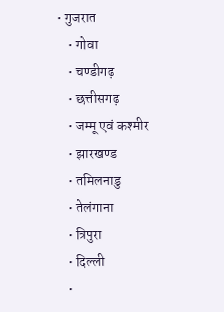• गुजरात
    • गोवा
    • चण्‍डीगढ़
    • छत्तीसगढ़
    • जम्‍मू एवं कश्‍मीर
    • झारखण्‍ड
    • तमिलनाडु
    • तेलंगाना
    • त्रिपुरा
    • दिल्ली
    •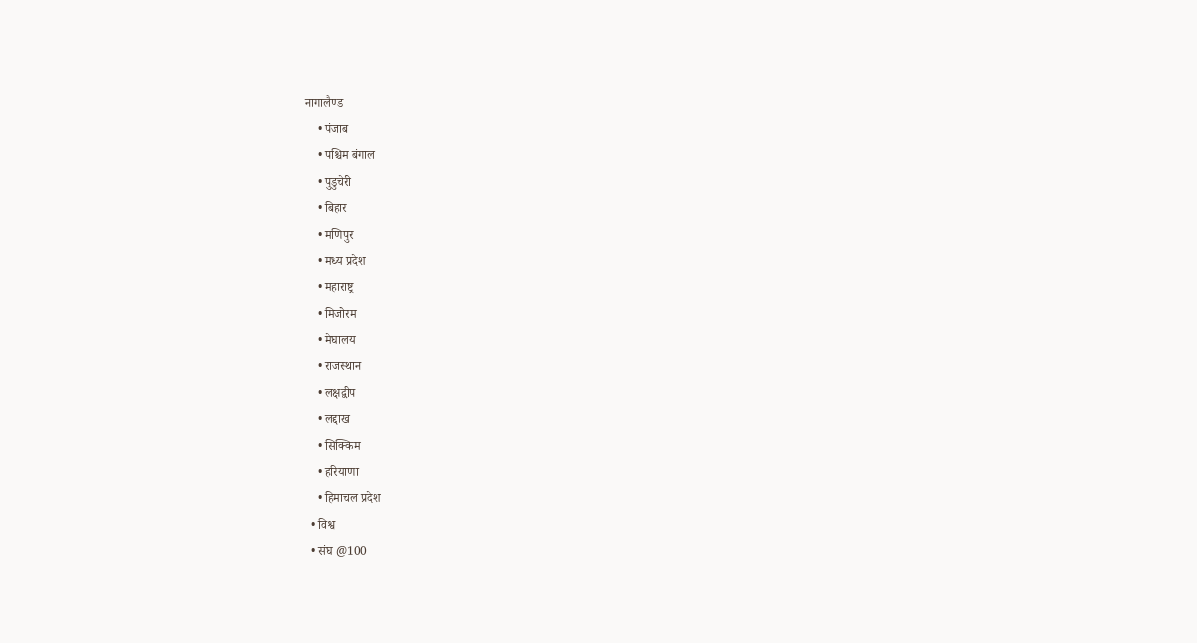नागालैण्‍ड
    • पंजाब
    • पश्चिम बंगाल
    • पुडुचेरी
    • बिहार
    • मणिपुर
    • मध्य प्रदेश
    • महाराष्ट्र
    • मिजोरम
    • मेघालय
    • राजस्थान
    • लक्षद्वीप
    • लद्दाख
    • सिक्किम
    • हरियाणा
    • हिमाचल प्रदेश
  • विश्व
  • संघ @100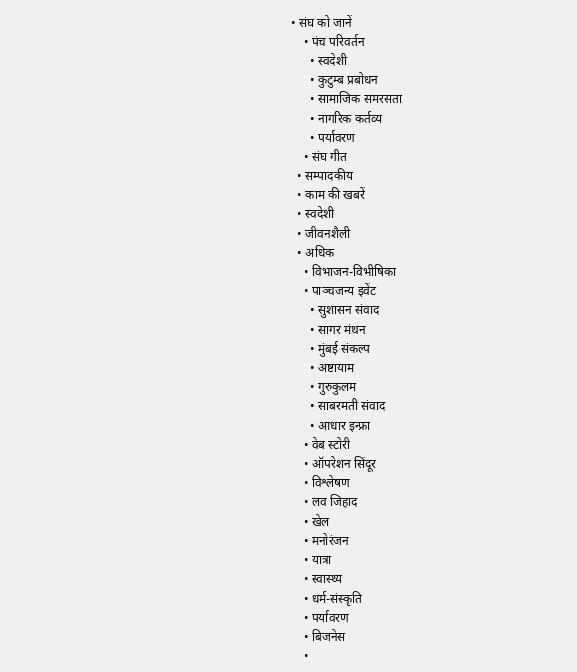• संघ को जानें
    • पंच परिवर्तन
      • स्वदेशी
      • कुटुम्ब प्रबोधन
      • सामाजिक समरसता
      • नागरिक कर्तव्य
      • पर्यावरण
    • संघ गीत
  • सम्पादकीय
  • काम की खबरें
  • स्वदेशी
  • जीवनशैली
  • अधिक
    • विभाजन-विभीषिका
    • पाञ्चजन्य इवेंट
      • सुशासन संवाद
      • सागर मंथन
      • मुंबई संकल्प
      • अष्टायाम
      • गुरुकुलम
      • साबरमती संवाद
      • आधार इन्फ्रा
    • वेब स्टोरी
    • ऑपरेशन सिंदूर
    • विश्लेषण
    • लव जिहाद
    • खेल
    • मनोरंजन
    • यात्रा
    • स्वास्थ्य
    • धर्म-संस्कृति
    • पर्यावरण
    • बिजनेस
    •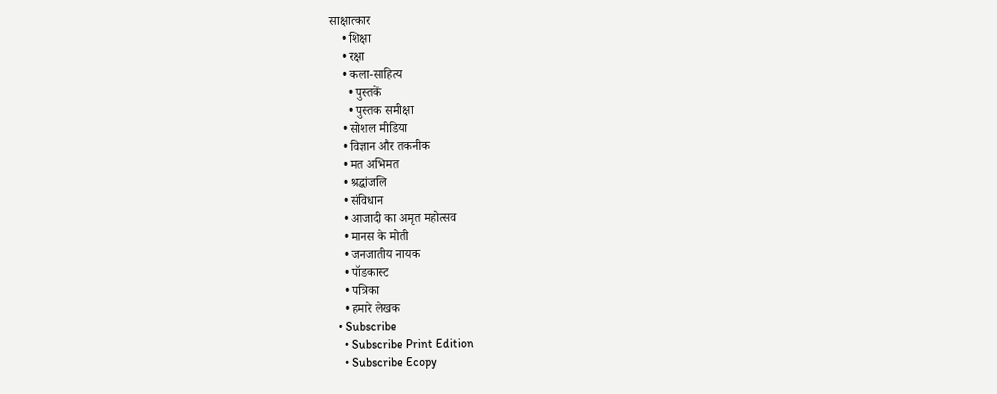साक्षात्कार
    • शिक्षा
    • रक्षा
    • कला-साहित्य
      • पुस्तकें
      • पुस्तक समीक्षा
    • सोशल मीडिया
    • विज्ञान और तकनीक
    • मत अभिमत
    • श्रद्धांजलि
    • संविधान
    • आजादी का अमृत महोत्सव
    • मानस के मोती
    • जनजातीय नायक
    • पॉडकास्ट
    • पत्रिका
    • हमारे लेखक
  • Subscribe
    • Subscribe Print Edition
    • Subscribe Ecopy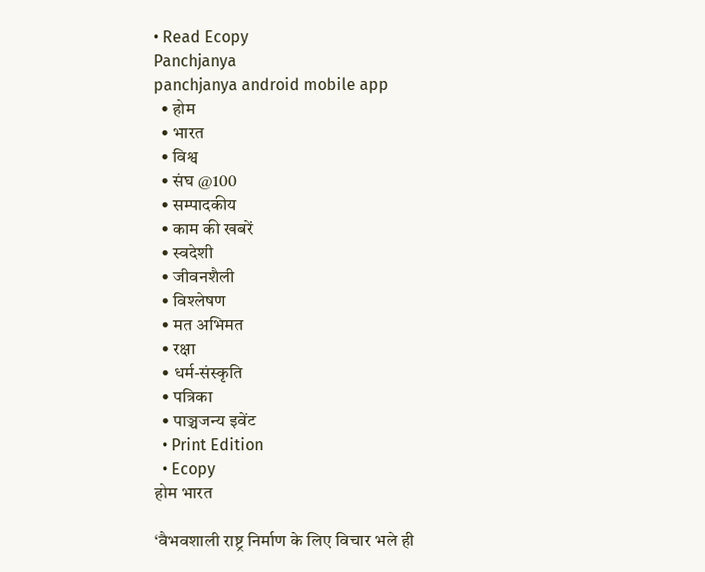• Read Ecopy
Panchjanya
panchjanya android mobile app
  • होम
  • भारत
  • विश्व
  • संघ @100
  • सम्पादकीय
  • काम की खबरें
  • स्वदेशी
  • जीवनशैली
  • विश्लेषण
  • मत अभिमत
  • रक्षा
  • धर्म-संस्कृति
  • पत्रिका
  • पाञ्चजन्य इवेंट
  • Print Edition
  • Ecopy
होम भारत

‘वैभवशाली राष्ट्र निर्माण के लिए विचार भले ही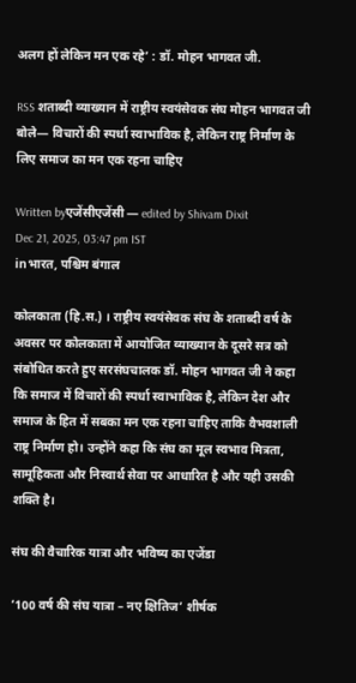अलग हों लेकिन मन एक रहे’ : डॉ. मोहन भागवत जी.

RSS शताब्दी व्याख्यान में राष्ट्रीय स्वयंसेवक संघ मोहन भागवत जी बोले— विचारों की स्पर्धा स्वाभाविक है, लेकिन राष्ट्र निर्माण के लिए समाज का मन एक रहना चाहिए

Written byएजेंसीएजेंसी — edited by Shivam Dixit
Dec 21, 2025, 03:47 pm IST
inभारत, पश्चिम बंगाल

कोलकाता (हि.स.) । राष्ट्रीय स्वयंसेवक संघ के शताब्दी वर्ष के अवसर पर कोलकाता में आयोजित व्याख्यान के दूसरे सत्र को संबोधित करते हुए सरसंघचालक डॉ. मोहन भागवत जी ने कहा कि समाज में विचारों की स्पर्धा स्वाभाविक है, लेकिन देश और समाज के हित में सबका मन एक रहना चाहिए ताकि वैभवशाली राष्ट्र निर्माण हो। उन्होंने कहा कि संघ का मूल स्वभाव मित्रता, सामूहिकता और निस्वार्थ सेवा पर आधारित है और यही उसकी शक्ति है।

संघ की वैचारिक यात्रा और भविष्य का एजेंडा

‘100 वर्ष की संघ यात्रा – नए क्षितिज’ शीर्षक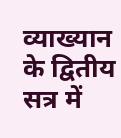व्याख्यान के द्वितीय सत्र में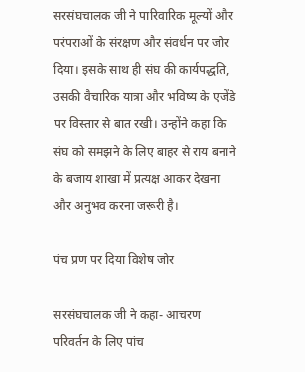सरसंघचालक जी ने पारिवारिक मूल्यों और परंपराओं के संरक्षण और संवर्धन पर जोर दिया। इसके साथ ही संघ की कार्यपद्धति, उसकी वैचारिक यात्रा और भविष्य के एजेंडे पर विस्तार से बात रखी। उन्होंने कहा कि संघ को समझने के लिए बाहर से राय बनाने के बजाय शाखा में प्रत्यक्ष आकर देखना और अनुभव करना जरूरी है।

पंच प्रण पर दिया विशेष जोर

सरसंघचालक जी ने कहा- आचरण परिवर्तन के लिए पांच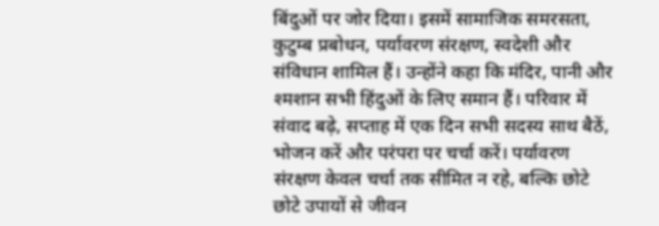बिंदुओं पर जोर दिया। इसमें सामाजिक समरसता, कुटुम्ब प्रबोधन, पर्यावरण संरक्षण, स्वदेशी और संविधान शामिल हैं। उन्होंने कहा कि मंदिर, पानी और श्मशान सभी हिंदुओं के लिए समान हैं। परिवार में संवाद बढ़े, सप्ताह में एक दिन सभी सदस्य साथ बैठें, भोजन करें और परंपरा पर चर्चा करें। पर्यावरण संरक्षण केवल चर्चा तक सीमित न रहे, बल्कि छोटे छोटे उपायों से जीवन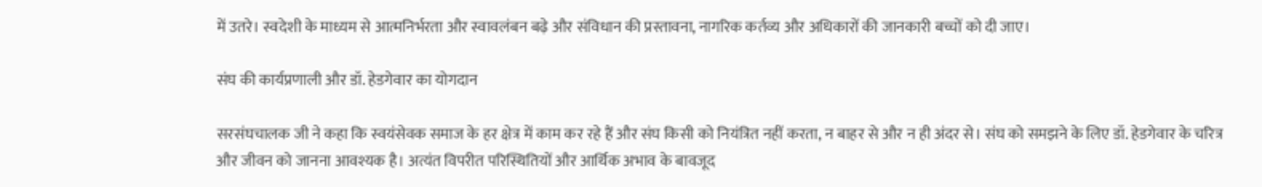में उतरे। स्वदेशी के माध्यम से आत्मनिर्भरता और स्वावलंबन बढ़े और संविधान की प्रस्तावना, नागरिक कर्तव्य और अधिकारों की जानकारी बच्चों को दी जाए।

संघ की कार्यप्रणाली और डॉ. हेडगेवार का योगदान

सरसंघचालक जी ने कहा कि स्वयंसेवक समाज के हर क्षेत्र में काम कर रहे हैं और संघ किसी को नियंत्रित नहीं करता, न बाहर से और न ही अंदर से। संघ को समझने के लिए डॉ. हेडगेवार के चरित्र और जीवन को जानना आवश्यक है। अत्यंत विपरीत परिस्थितियों और आर्थिक अभाव के बावजूद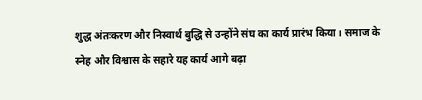शुद्ध अंतःकरण और निस्वार्थ बुद्धि से उन्होंने संघ का कार्य प्रारंभ किया। समाज के स्नेह और विश्वास के सहारे यह कार्य आगे बढ़ा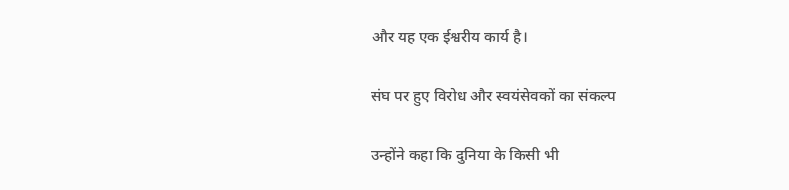और यह एक ईश्वरीय कार्य है।

संघ पर हुए विरोध और स्वयंसेवकों का संकल्प

उन्होंने कहा कि दुनिया के किसी भी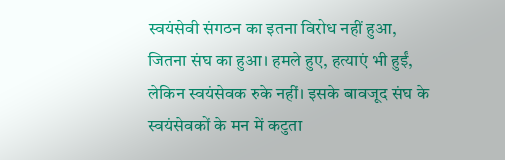स्वयंसेवी संगठन का इतना विरोध नहीं हुआ, जितना संघ का हुआ। हमले हुए, हत्याएं भी हुईं, लेकिन स्वयंसेवक रुके नहीं। इसके बावजूद संघ के स्वयंसेवकों के मन में कटुता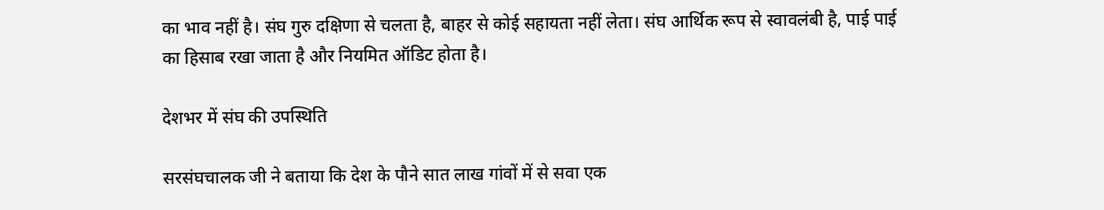का भाव नहीं है। संघ गुरु दक्षिणा से चलता है, बाहर से कोई सहायता नहीं लेता। संघ आर्थिक रूप से स्वावलंबी है, पाई पाई का हिसाब रखा जाता है और नियमित ऑडिट होता है।

देशभर में संघ की उपस्थिति

सरसंघचालक जी ने बताया कि देश के पौने सात लाख गांवों में से सवा एक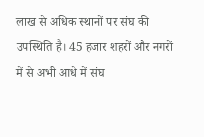लाख से अधिक स्थानों पर संघ की उपस्थिति है। 45 हजार शहरों और नगरों में से अभी आधे में संघ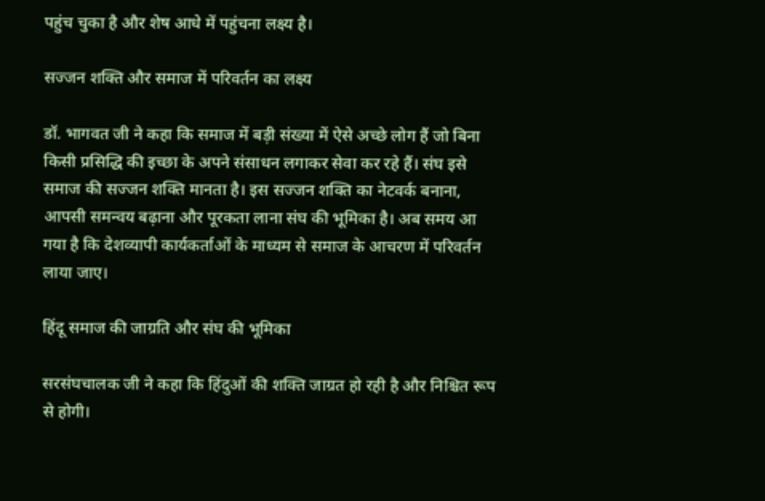पहुंच चुका है और शेष आधे में पहुंचना लक्ष्य है।

सज्जन शक्ति और समाज में परिवर्तन का लक्ष्य

डॉ. भागवत जी ने कहा कि समाज में बड़ी संख्या में ऐसे अच्छे लोग हैं जो बिना किसी प्रसिद्धि की इच्छा के अपने संसाधन लगाकर सेवा कर रहे हैं। संघ इसे समाज की सज्जन शक्ति मानता है। इस सज्जन शक्ति का नेटवर्क बनाना, आपसी समन्वय बढ़ाना और पूरकता लाना संघ की भूमिका है। अब समय आ गया है कि देशव्यापी कार्यकर्ताओं के माध्यम से समाज के आचरण में परिवर्तन लाया जाए।

हिंदू समाज की जाग्रति और संघ की भूमिका

सरसंघचालक जी ने कहा कि हिंदुओं की शक्ति जाग्रत हो रही है और निश्चित रूप से होगी।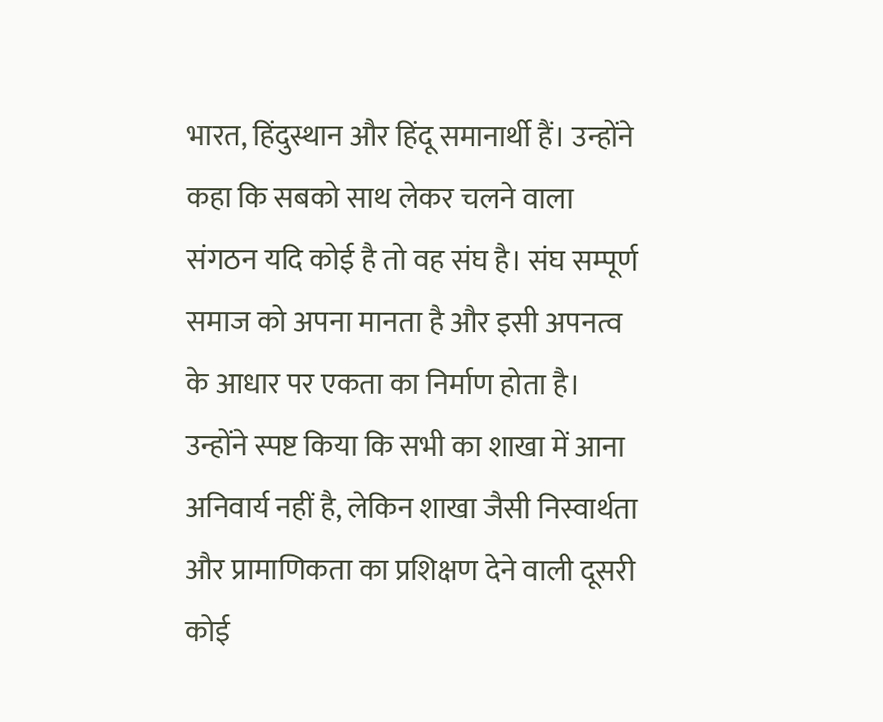भारत, हिंदुस्थान और हिंदू समानार्थी हैं। उन्होंने कहा कि सबको साथ लेकर चलने वाला संगठन यदि कोई है तो वह संघ है। संघ सम्पूर्ण समाज को अपना मानता है और इसी अपनत्व के आधार पर एकता का निर्माण होता है। उन्होंने स्पष्ट किया कि सभी का शाखा में आना अनिवार्य नहीं है, लेकिन शाखा जैसी निस्वार्थता और प्रामाणिकता का प्रशिक्षण देने वाली दूसरी कोई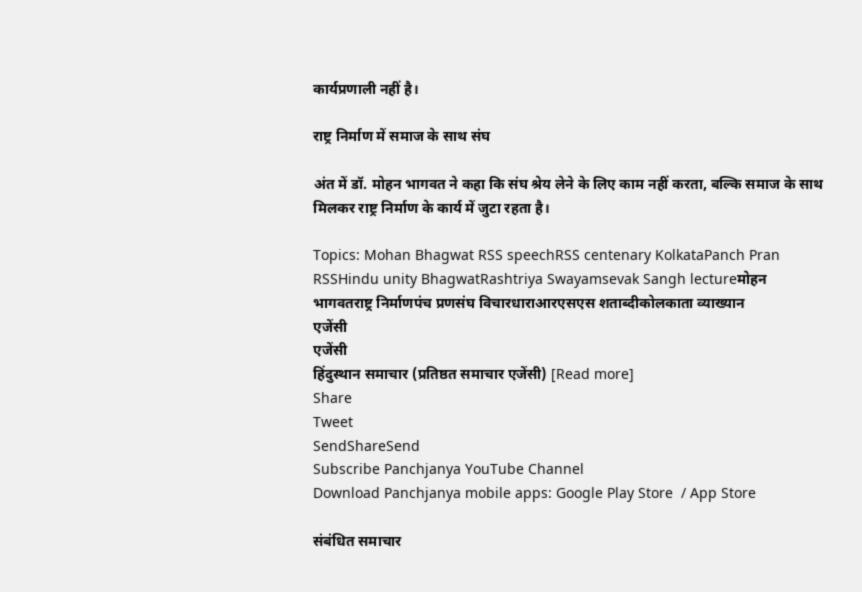कार्यप्रणाली नहीं है।

राष्ट्र निर्माण में समाज के साथ संघ

अंत में डॉ. मोहन भागवत ने कहा कि संघ श्रेय लेने के लिए काम नहीं करता, बल्कि समाज के साथ मिलकर राष्ट्र निर्माण के कार्य में जुटा रहता है।

Topics: Mohan Bhagwat RSS speechRSS centenary KolkataPanch Pran RSSHindu unity BhagwatRashtriya Swayamsevak Sangh lectureमोहन भागवतराष्ट्र निर्माणपंच प्रणसंघ विचारधाराआरएसएस शताब्दीकोलकाता व्याख्यान
एजेंसी
एजेंसी
हिंदुस्थान समाचार (प्रतिष्ठत समाचार एजेंसी) [Read more]
Share
Tweet
SendShareSend
Subscribe Panchjanya YouTube Channel
Download Panchjanya mobile apps: Google Play Store  / App Store

संबंधित समाचार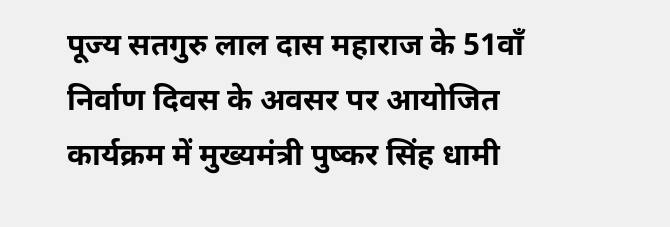पूज्य सतगुरु लाल दास महाराज के 51वाँ निर्वाण दिवस के अवसर पर आयोजित कार्यक्रम में मुख्यमंत्री पुष्कर सिंह धामी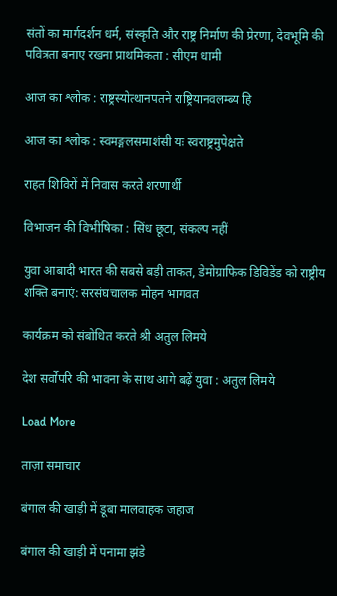संतों का मार्गदर्शन धर्म, संस्कृति और राष्ट्र निर्माण की प्रेरणा, देवभूमि की पवित्रता बनाए रखना प्राथमिकता : सीएम धामी

आज का श्लोक : राष्ट्रस्योत्थानपतने राष्ट्रियानवलम्ब्य हि

आज का श्लोक : स्वमङ्गलसमाशंसी यः स्वराष्ट्रमुपेक्षते

राहत शिविरों में निवास करते शरणार्थी

विभाजन की विभीषिका : सिंध छूटा, संकल्प नहीं

युवा आबादी भारत की सबसे बड़ी ताकत, डेमोग्राफिक डिविडेंड को राष्ट्रीय शक्ति बनाएं: सरसंघचालक मोहन भागवत

कार्यक्रम को संबोधित करते श्री अतुल लिमये

देश सर्वोपरि की भावना के साथ आगे बढ़ें युवा : अतुल लिमये

Load More

ताज़ा समाचार

बंगाल की खाड़ी में डूबा मालवाहक जहाज

बंगाल की खाड़ी में पनामा झंडे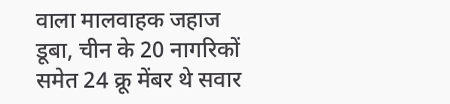वाला मालवाहक जहाज डूबा, चीन के 20 नागरिकों समेत 24 क्रू मेंबर थे सवार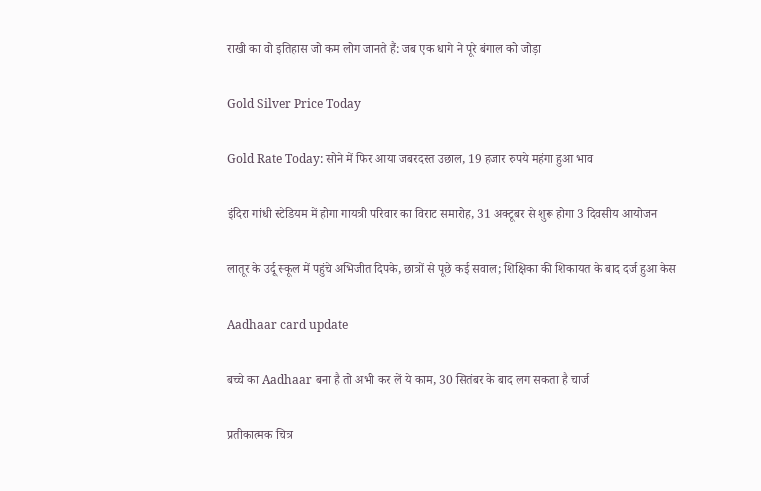राखी का वो इतिहास जो कम लोग जानते हैं: जब एक धागे ने पूरे बंगाल को जोड़ा

Gold Silver Price Today

Gold Rate Today: सोने में फिर आया जबरदस्त उछाल, 19 हजार रुपये महंगा हुआ भाव

इंदिरा गांधी स्टेडियम में होगा गायत्री परिवार का विराट समारोह, 31 अक्टूबर से शुरू होगा 3 दिवसीय आयोजन

लातूर के उर्दू स्कूल में पहुंचे अभिजीत दिपके, छात्रों से पूछे कई सवाल; शिक्षिका की शिकायत के बाद दर्ज हुआ केस

Aadhaar card update

बच्चे का Aadhaar बना है तो अभी कर लें ये काम, 30 सितंबर के बाद लग सकता है चार्ज

प्रतीकात्मक चित्र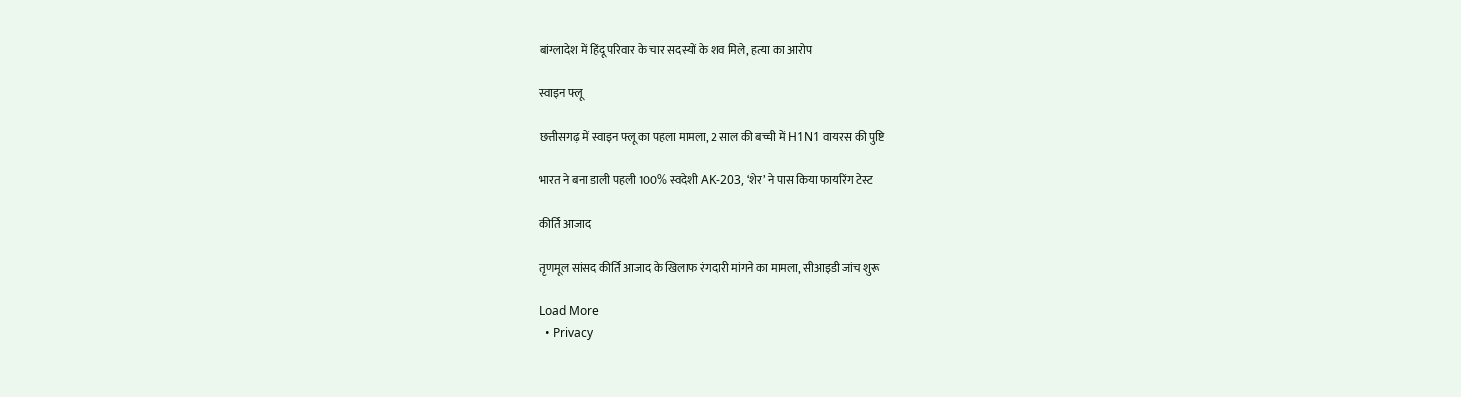बांग्लादेश में हिंदू परिवार के चार सदस्यों के शव मिले, हत्या का आरोप

स्वाइन फ्लू

छत्तीसगढ़ में स्वाइन फ्लू का पहला मामला, 2 साल की बच्ची में H1N1 वायरस की पुष्टि

भारत ने बना डाली पहली 100% स्वदेशी AK-203, ‘शेर’ ने पास किया फायरिंग टेस्ट

कीर्ति आजाद

तृणमूल सांसद कीर्ति आजाद के खिलाफ रंगदारी मांगने का मामला, सीआइडी जांच शुरू

Load More
  • Privacy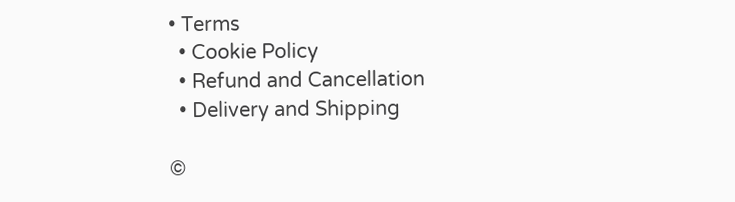• Terms
  • Cookie Policy
  • Refund and Cancellation
  • Delivery and Shipping

©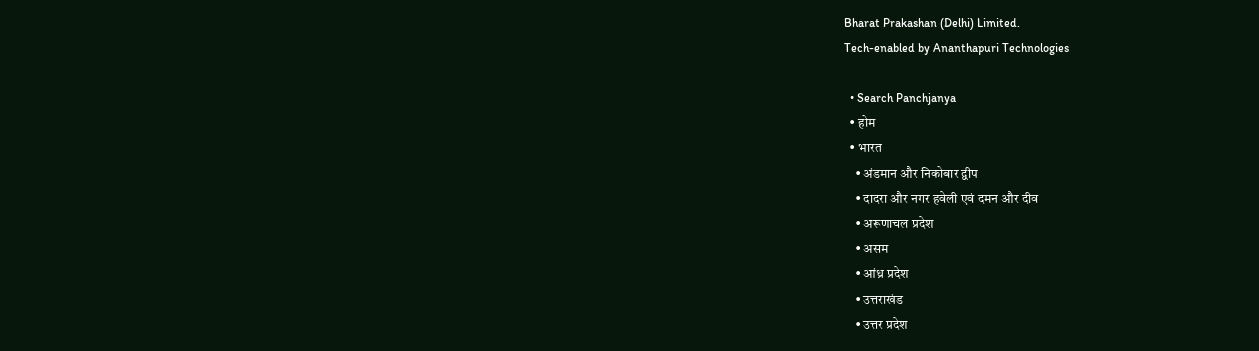Bharat Prakashan (Delhi) Limited.
Tech-enabled by Ananthapuri Technologies

  • Search Panchjanya
  • होम
  • भारत
    • अंडमान और निकोबार द्वीप
    • दादरा और नगर हवेली एवं दमन और दीव
    • अरूणाचल प्रदेश
    • असम
    • आंध्र प्रदेश
    • उत्तराखंड
    • उत्तर प्रदेश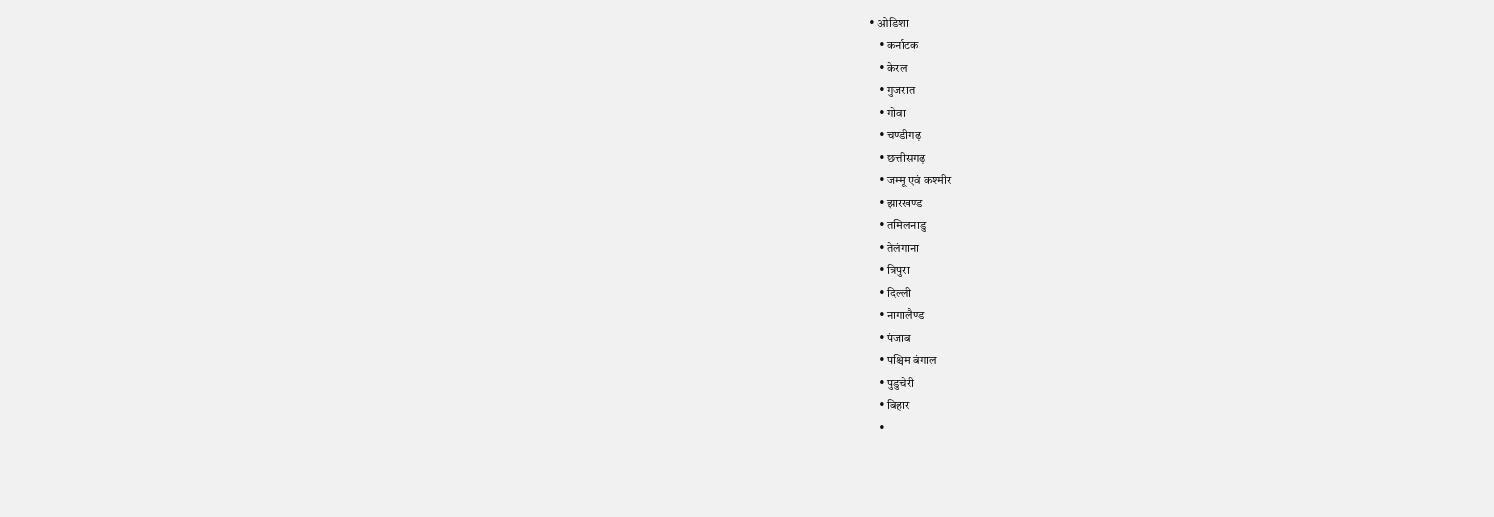• ओडिशा
    • कर्नाटक
    • केरल
    • गुजरात
    • गोवा
    • चण्‍डीगढ़
    • छत्तीसगढ़
    • जम्‍मू एवं कश्‍मीर
    • झारखण्‍ड
    • तमिलनाडु
    • तेलंगाना
    • त्रिपुरा
    • दिल्ली
    • नागालैण्‍ड
    • पंजाब
    • पश्चिम बंगाल
    • पुडुचेरी
    • बिहार
    •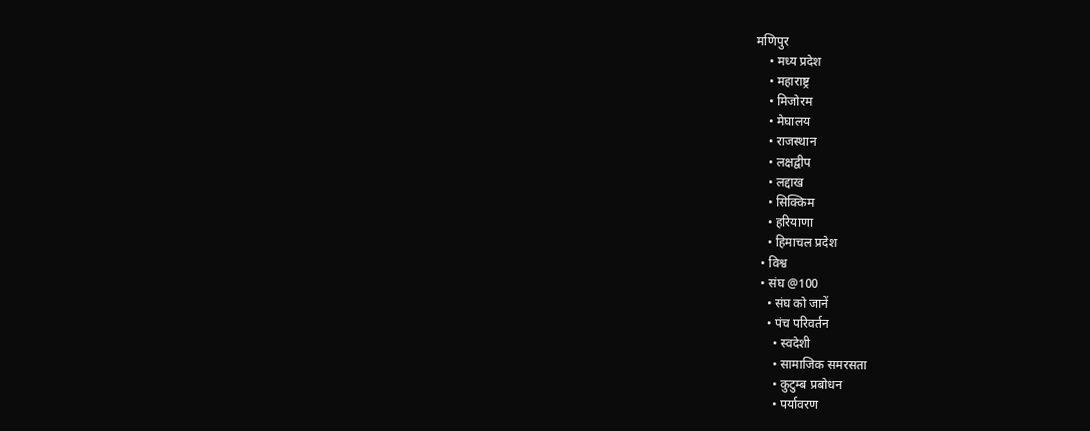मणिपुर
    • मध्य प्रदेश
    • महाराष्ट्र
    • मिजोरम
    • मेघालय
    • राजस्थान
    • लक्षद्वीप
    • लद्दाख
    • सिक्किम
    • हरियाणा
    • हिमाचल प्रदेश
  • विश्व
  • संघ @100
    • संघ को जानें
    • पंच परिवर्तन
      • स्वदेशी
      • सामाजिक समरसता
      • कुटुम्ब प्रबोधन
      • पर्यावरण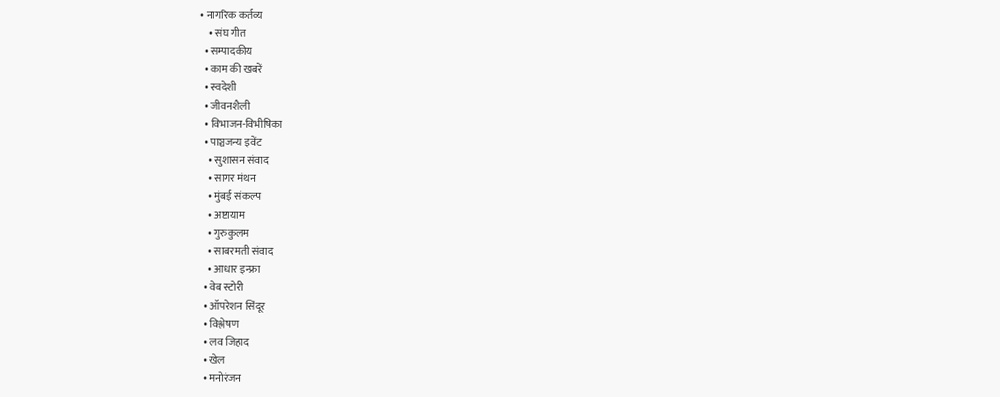• नागरिक कर्तव्य
    • संघ गीत
  • सम्पादकीय
  • काम की खबरें
  • स्वदेशी
  • जीवनशैली
  • विभाजन-विभीषिका
  • पाञ्चजन्य इवेंट
    • सुशासन संवाद
    • सागर मंथन
    • मुंबई संकल्प
    • अष्टायाम
    • गुरुकुलम
    • साबरमती संवाद
    • आधार इन्फ्रा
  • वेब स्टोरी
  • ऑपरेशन सिंदूर
  • विश्लेषण
  • लव जिहाद
  • खेल
  • मनोरंजन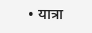• यात्रा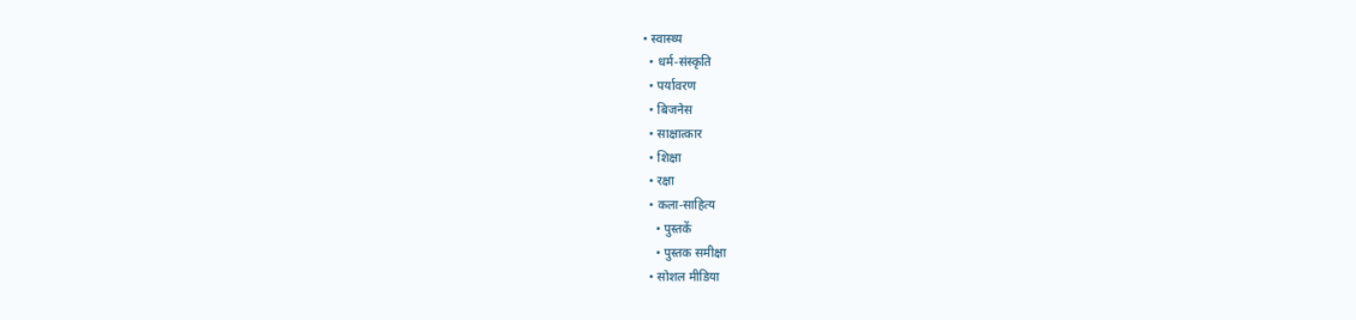• स्वास्थ्य
  • धर्म-संस्कृति
  • पर्यावरण
  • बिजनेस
  • साक्षात्कार
  • शिक्षा
  • रक्षा
  • कला-साहित्य
    • पुस्तकें
    • पुस्तक समीक्षा
  • सोशल मीडिया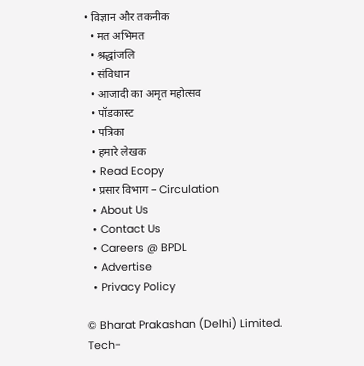• विज्ञान और तकनीक
  • मत अभिमत
  • श्रद्धांजलि
  • संविधान
  • आजादी का अमृत महोत्सव
  • पॉडकास्ट
  • पत्रिका
  • हमारे लेखक
  • Read Ecopy
  • प्रसार विभाग – Circulation
  • About Us
  • Contact Us
  • Careers @ BPDL
  • Advertise
  • Privacy Policy

© Bharat Prakashan (Delhi) Limited.
Tech-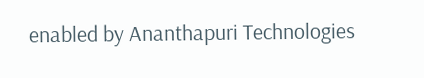enabled by Ananthapuri Technologies